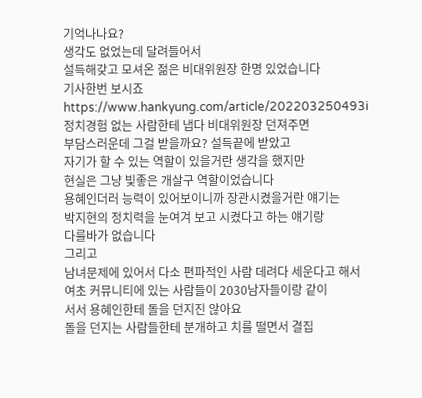기억나나요?
생각도 없었는데 달려들어서
설득해갖고 모셔온 젊은 비대위원장 한명 있었습니다
기사한번 보시죠
https://www.hankyung.com/article/202203250493i
정치경험 없는 사람한테 냅다 비대위원장 던져주면
부담스러운데 그걸 받을까요? 설득끝에 받았고
자기가 할 수 있는 역할이 있을거란 생각을 했지만
현실은 그냥 빛좋은 개살구 역할이었습니다
용혜인더러 능력이 있어보이니까 장관시켰을거란 얘기는
박지현의 정치력을 눈여겨 보고 시켰다고 하는 얘기랑
다를바가 없습니다
그리고
남녀문제에 있어서 다소 편파적인 사람 데려다 세운다고 해서
여초 커뮤니티에 있는 사람들이 2030남자들이랑 같이
서서 용혜인한테 돌을 던지진 않아요
돌을 던지는 사람들한테 분개하고 치를 떨면서 결집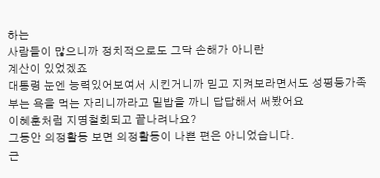하는
사람들이 많으니까 정치적으로도 그닥 손해가 아니란
계산이 있었겠죠
대통령 눈엔 능력있어보여서 시킨거니까 믿고 지켜보라면서도 성평등가족부는 욕을 먹는 자리니까라고 밑밥을 까니 답답해서 써봤어요
이혜훈처럼 지명철회되고 끝나려나요?
그동안 의정활동 보면 의정활동이 나쁜 편은 아니었습니다.
근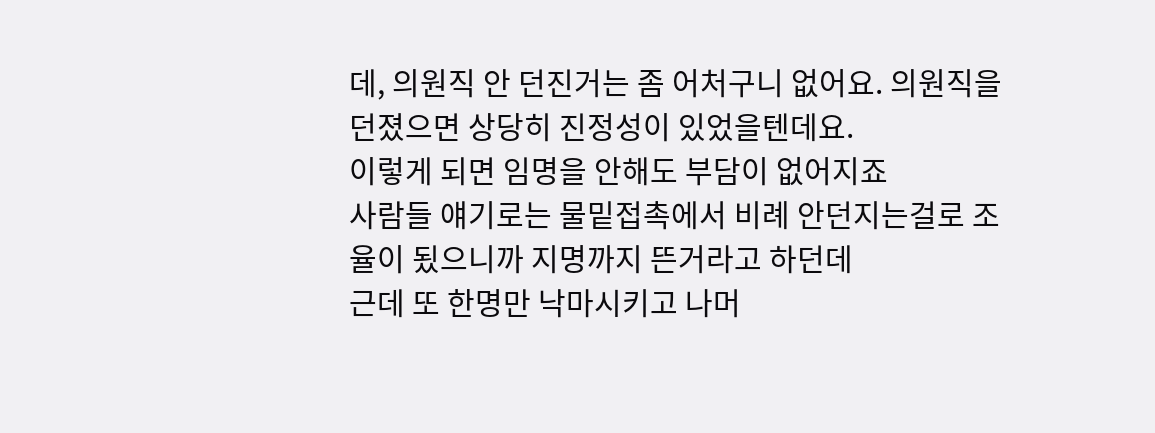데, 의원직 안 던진거는 좀 어처구니 없어요. 의원직을 던졌으면 상당히 진정성이 있었을텐데요.
이렇게 되면 임명을 안해도 부담이 없어지죠
사람들 얘기로는 물밑접촉에서 비례 안던지는걸로 조율이 됬으니까 지명까지 뜬거라고 하던데
근데 또 한명만 낙마시키고 나머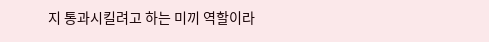지 통과시킬려고 하는 미끼 역할이라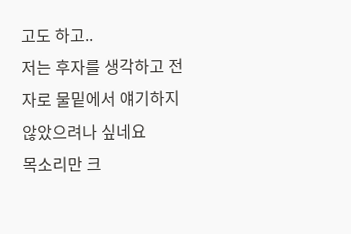고도 하고..
저는 후자를 생각하고 전자로 물밑에서 얘기하지 않았으려나 싶네요
목소리만 크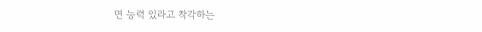면 능력 있라고 착각하는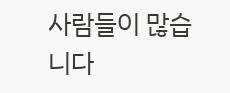사람들이 많습니다